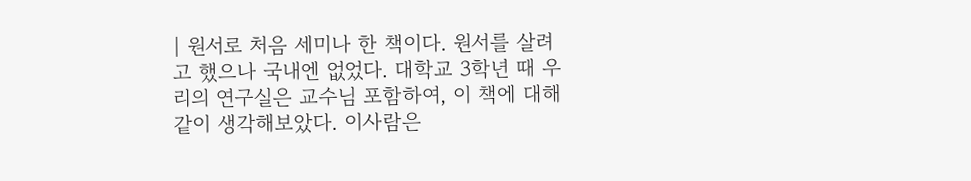| 원서로 처음 세미나 한 책이다. 원서를 살려고 했으나 국내엔 없었다. 대학교 3학년 때 우리의 연구실은 교수님 포함하여, 이 책에 대해 같이 생각해보았다. 이사람은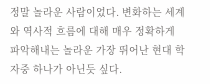정말 놀라운 사람이었다. 변화하는 세계와 역사적 흐름에 대해 매우 정확하게 파악해내는 놀라운 가장 뛰어난 현대 학자중 하나가 아닌듯 싶다.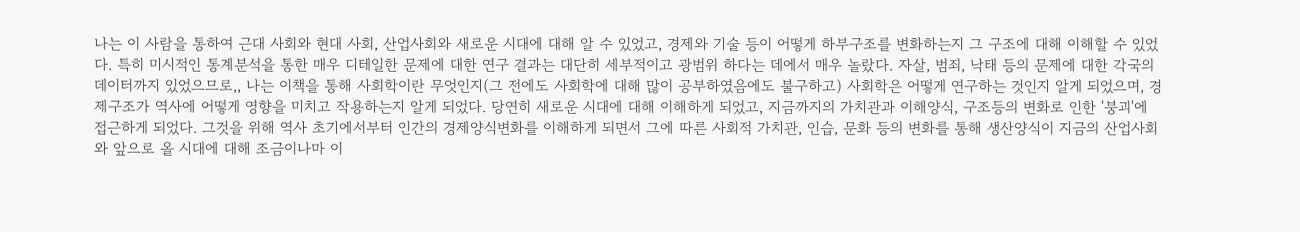나는 이 사람을 통하여 근대 사회와 현대 사회, 산업사회와 새로운 시대에 대해 알 수 있었고, 경제와 기술 등이 어떻게 하부구조를 변화하는지 그 구조에 대해 이해할 수 있었다. 특히 미시적인 통계분석을 통한 매우 디테일한 문제에 대한 연구 결과는 대단히 세부적이고 광범위 하다는 데에서 매우 놀랐다. 자살, 범죄, 낙태 등의 문제에 대한 각국의 데이터까지 있었으므로,, 나는 이책을 통해 사회학이란 무엇인지(그 전에도 사회학에 대해 많이 공부하였음에도 불구하고) 사회학은 어떻게 연구하는 것인지 알게 되었으며, 경제구조가 역사에 어떻게 영향을 미치고 작용하는지 알게 되었다. 당연히 새로운 시대에 대해 이해하게 되었고, 지금까지의 가치관과 이해양식, 구조등의 변화로 인한 '붕괴'에 접근하게 되었다. 그것을 위해 역사 초기에서부터 인간의 경제양식변화를 이해하게 되면서 그에 따른 사회적 가치관, 인습, 문화 등의 변화를 통해 생산양식이 지금의 산업사회와 앞으로 올 시대에 대해 조금이나마 이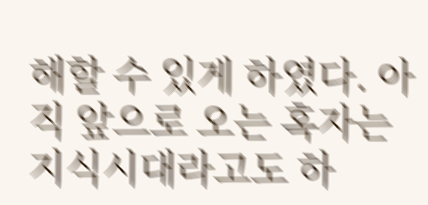해할 수 있게 하였다. 아직 앞으로 오는 혹자는 지식시대라고도 하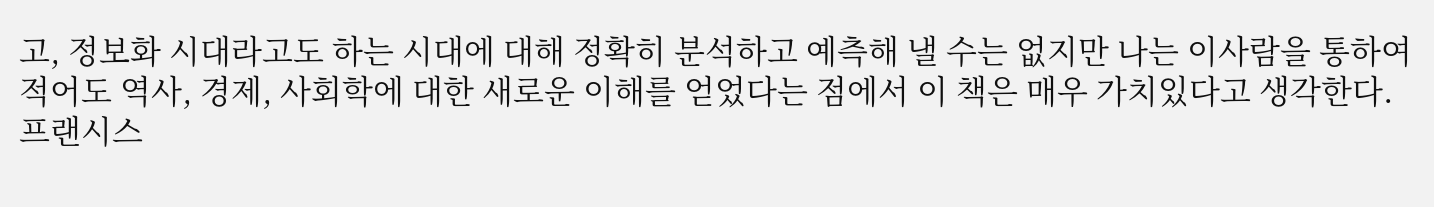고, 정보화 시대라고도 하는 시대에 대해 정확히 분석하고 예측해 낼 수는 없지만 나는 이사람을 통하여 적어도 역사, 경제, 사회학에 대한 새로운 이해를 얻었다는 점에서 이 책은 매우 가치있다고 생각한다. 프랜시스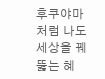후쿠야마 처럼 나도 세상을 꿰뚫는 혜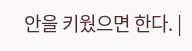안을 키웠으면 한다. |